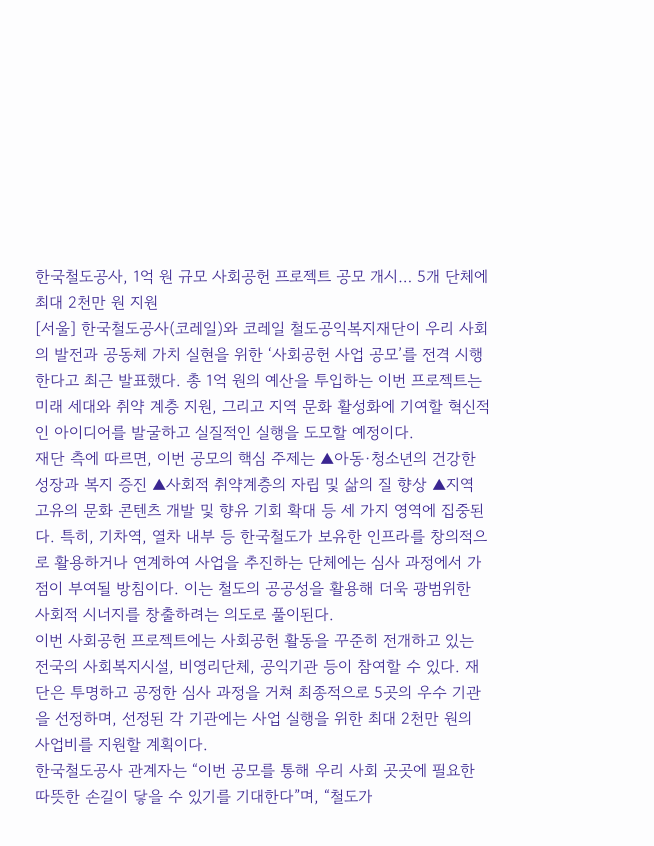한국철도공사, 1억 원 규모 사회공헌 프로젝트 공모 개시… 5개 단체에 최대 2천만 원 지원
[서울] 한국철도공사(코레일)와 코레일 철도공익복지재단이 우리 사회의 발전과 공동체 가치 실현을 위한 ‘사회공헌 사업 공모’를 전격 시행한다고 최근 발표했다. 총 1억 원의 예산을 투입하는 이번 프로젝트는 미래 세대와 취약 계층 지원, 그리고 지역 문화 활성화에 기여할 혁신적인 아이디어를 발굴하고 실질적인 실행을 도모할 예정이다.
재단 측에 따르면, 이번 공모의 핵심 주제는 ▲아동·청소년의 건강한 성장과 복지 증진 ▲사회적 취약계층의 자립 및 삶의 질 향상 ▲지역 고유의 문화 콘텐츠 개발 및 향유 기회 확대 등 세 가지 영역에 집중된다. 특히, 기차역, 열차 내부 등 한국철도가 보유한 인프라를 창의적으로 활용하거나 연계하여 사업을 추진하는 단체에는 심사 과정에서 가점이 부여될 방침이다. 이는 철도의 공공성을 활용해 더욱 광범위한 사회적 시너지를 창출하려는 의도로 풀이된다.
이번 사회공헌 프로젝트에는 사회공헌 활동을 꾸준히 전개하고 있는 전국의 사회복지시설, 비영리단체, 공익기관 등이 참여할 수 있다. 재단은 투명하고 공정한 심사 과정을 거쳐 최종적으로 5곳의 우수 기관을 선정하며, 선정된 각 기관에는 사업 실행을 위한 최대 2천만 원의 사업비를 지원할 계획이다.
한국철도공사 관계자는 “이번 공모를 통해 우리 사회 곳곳에 필요한 따뜻한 손길이 닿을 수 있기를 기대한다”며, “철도가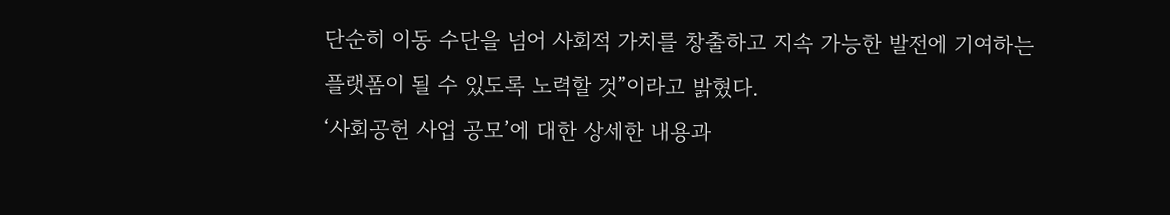단순히 이동 수단을 넘어 사회적 가치를 창출하고 지속 가능한 발전에 기여하는 플랫폼이 될 수 있도록 노력할 것”이라고 밝혔다.
‘사회공헌 사업 공모’에 대한 상세한 내용과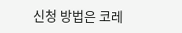신청 방법은 코레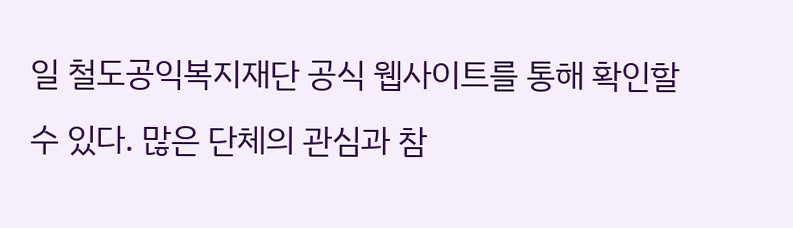일 철도공익복지재단 공식 웹사이트를 통해 확인할 수 있다. 많은 단체의 관심과 참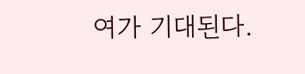여가 기대된다.